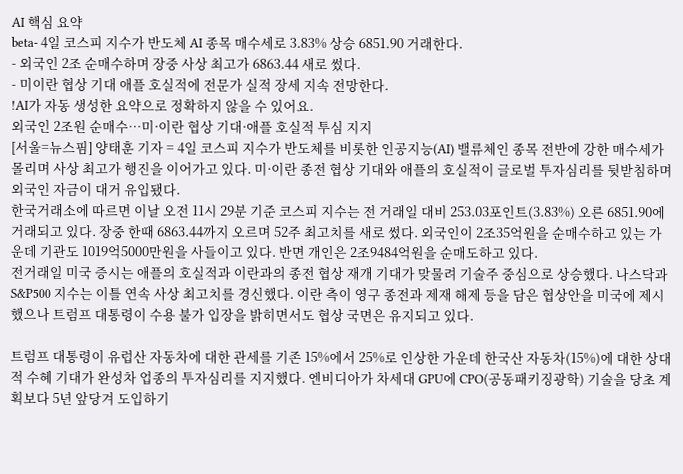AI 핵심 요약
beta- 4일 코스피 지수가 반도체 AI 종목 매수세로 3.83% 상승 6851.90 거래한다.
- 외국인 2조 순매수하며 장중 사상 최고가 6863.44 새로 썼다.
- 미이란 협상 기대 애플 호실적에 전문가 실적 장세 지속 전망한다.
!AI가 자동 생성한 요약으로 정확하지 않을 수 있어요.
외국인 2조원 순매수…미·이란 협상 기대·애플 호실적 투심 지지
[서울=뉴스핌] 양태훈 기자 = 4일 코스피 지수가 반도체를 비롯한 인공지능(AI) 밸류체인 종목 전반에 강한 매수세가 몰리며 사상 최고가 행진을 이어가고 있다. 미·이란 종전 협상 기대와 애플의 호실적이 글로벌 투자심리를 뒷받침하며 외국인 자금이 대거 유입됐다.
한국거래소에 따르면 이날 오전 11시 29분 기준 코스피 지수는 전 거래일 대비 253.03포인트(3.83%) 오른 6851.90에 거래되고 있다. 장중 한때 6863.44까지 오르며 52주 최고치를 새로 썼다. 외국인이 2조35억원을 순매수하고 있는 가운데 기관도 1019억5000만원을 사들이고 있다. 반면 개인은 2조9484억원을 순매도하고 있다.
전거래일 미국 증시는 애플의 호실적과 이란과의 종전 협상 재개 기대가 맞물려 기술주 중심으로 상승했다. 나스닥과 S&P500 지수는 이틀 연속 사상 최고치를 경신했다. 이란 측이 영구 종전과 제재 해제 등을 담은 협상안을 미국에 제시했으나 트럼프 대통령이 수용 불가 입장을 밝히면서도 협상 국면은 유지되고 있다.

트럼프 대통령이 유럽산 자동차에 대한 관세를 기존 15%에서 25%로 인상한 가운데 한국산 자동차(15%)에 대한 상대적 수혜 기대가 완성차 업종의 투자심리를 지지했다. 엔비디아가 차세대 GPU에 CPO(공동패키징광학) 기술을 당초 계획보다 5년 앞당겨 도입하기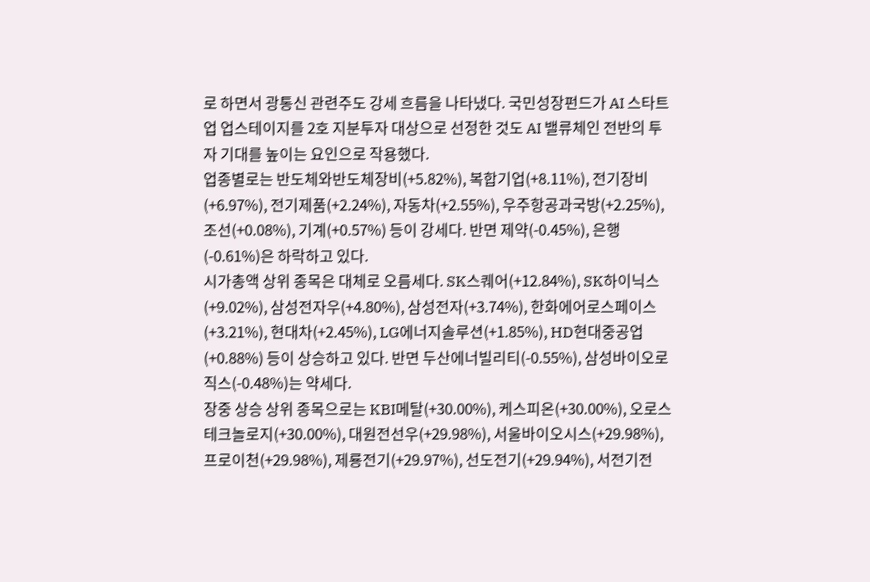로 하면서 광통신 관련주도 강세 흐름을 나타냈다. 국민성장펀드가 AI 스타트업 업스테이지를 2호 지분투자 대상으로 선정한 것도 AI 밸류체인 전반의 투자 기대를 높이는 요인으로 작용했다.
업종별로는 반도체와반도체장비(+5.82%), 복합기업(+8.11%), 전기장비(+6.97%), 전기제품(+2.24%), 자동차(+2.55%), 우주항공과국방(+2.25%), 조선(+0.08%), 기계(+0.57%) 등이 강세다. 반면 제약(-0.45%), 은행(-0.61%)은 하락하고 있다.
시가총액 상위 종목은 대체로 오름세다. SK스퀘어(+12.84%), SK하이닉스(+9.02%), 삼성전자우(+4.80%), 삼성전자(+3.74%), 한화에어로스페이스(+3.21%), 현대차(+2.45%), LG에너지솔루션(+1.85%), HD현대중공업(+0.88%) 등이 상승하고 있다. 반면 두산에너빌리티(-0.55%), 삼성바이오로직스(-0.48%)는 약세다.
장중 상승 상위 종목으로는 KBI메탈(+30.00%), 케스피온(+30.00%), 오로스테크놀로지(+30.00%), 대원전선우(+29.98%), 서울바이오시스(+29.98%), 프로이천(+29.98%), 제룡전기(+29.97%), 선도전기(+29.94%), 서전기전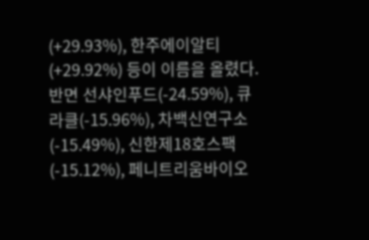(+29.93%), 한주에이알티(+29.92%) 등이 이름을 올렸다. 반면 선샤인푸드(-24.59%), 큐라클(-15.96%), 차백신연구소(-15.49%), 신한제18호스팩(-15.12%), 페니트리움바이오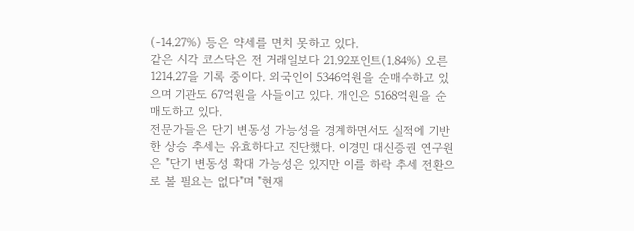(-14.27%) 등은 약세를 면치 못하고 있다.
같은 시각 코스닥은 전 거래일보다 21.92포인트(1.84%) 오른 1214.27을 기록 중이다. 외국인이 5346억원을 순매수하고 있으며 기관도 67억원을 사들이고 있다. 개인은 5168억원을 순매도하고 있다.
전문가들은 단기 변동성 가능성을 경계하면서도 실적에 기반한 상승 추세는 유효하다고 진단했다. 이경민 대신증권 연구원은 "단기 변동성 확대 가능성은 있지만 이를 하락 추세 전환으로 볼 필요는 없다"며 "현재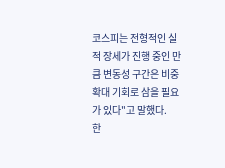코스피는 전형적인 실적 장세가 진행 중인 만큼 변동성 구간은 비중 확대 기회로 삼을 필요가 있다"고 말했다.
한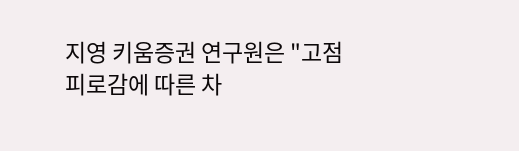지영 키움증권 연구원은 "고점 피로감에 따른 차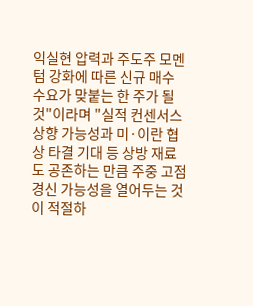익실현 압력과 주도주 모멘텀 강화에 따른 신규 매수 수요가 맞붙는 한 주가 될 것"이라며 "실적 컨센서스 상향 가능성과 미·이란 협상 타결 기대 등 상방 재료도 공존하는 만큼 주중 고점 경신 가능성을 열어두는 것이 적절하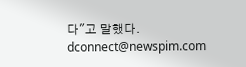다"고 말했다.
dconnect@newspim.com